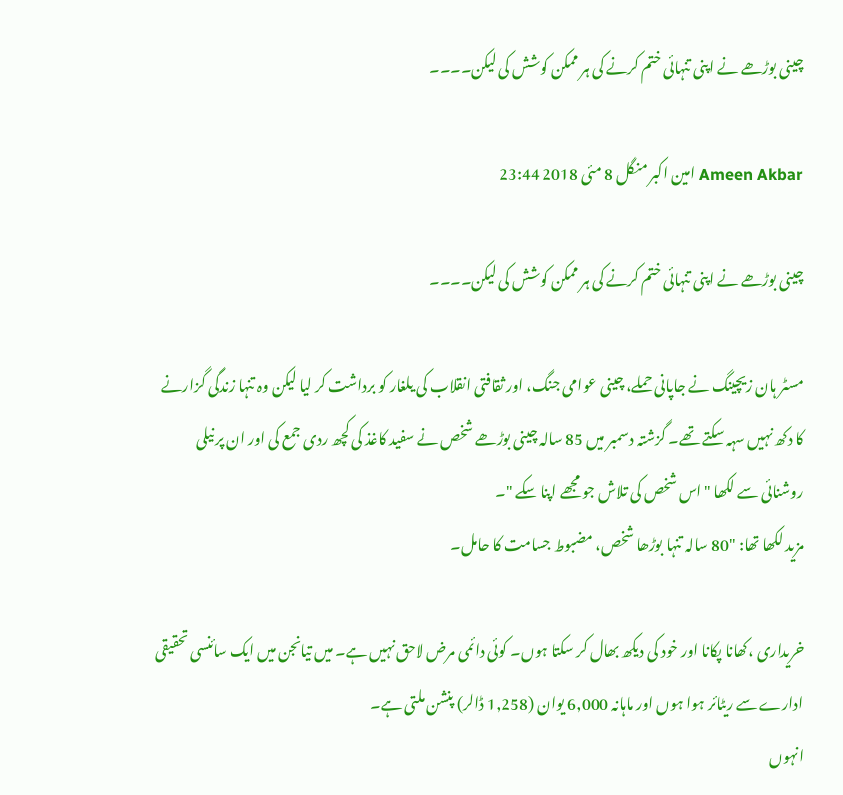چینی بوڑھے نے اپنی تنہائی ختم کرنے کی ہر ممکن کوشش کی لیکن۔۔۔۔

Ameen Akbar امین اکبر منگل 8 مئی 2018 23:44

چینی بوڑھے نے اپنی تنہائی ختم کرنے کی ہر ممکن کوشش کی لیکن۔۔۔۔

مسٹر ہان زیچینگ نے جاپانی حملے، چینی عوامی جنگ، اور ثقافتی انقلاب کی یلغار کو برداشت کر لیا لیکن وہ تنہا زندگی گزارنے کا دکھ نہیں سہہ سکتے تھے۔ گزشتہ دسمبر میں 85 سالہ چینی بوڑھے شخص نے سفید کاغذ کی کچھ ردی جمع کی اور ان پر نیلی روشنائی سے لکھا "اس شخص کی تلاش جو مجھے اپنا سکے "۔
مزید لکھا تھا: "80 سالہ تنہا بوڑھا شخص، مضبوط جسامت کا حامل۔

خریداری ،کھانا پکانا اور خود کی دیکھ بھال کر سکتا ہوں۔ کوئی دائمی مرض لاحق نہیں ہے۔ میں تیانجن میں ایک سائنسی تحقیقی ادارے سے ریٹائر ہوا ہوں اور ماہانہ 6,000 یوان (1,258 ڈالر) پنشن ملتی ہے۔
انہوں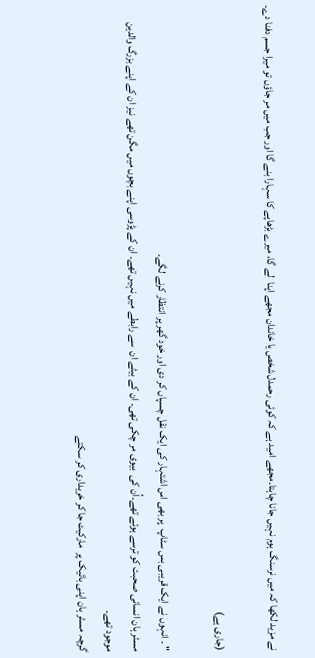نے مزید لکھا کہ میں نرسنگ ہوم نہیں جانا چاہتا۔مجھے امید ہے کہ کوئی رحمدل شخص یا خاندان مجھے اپنا  لے گا، میرے بڑھاپے کا سہارا بنے گا اور جب میں مر جاؤں تو میرا جسم دفنا دے۔

(جاری ہے)

" ۔ انہوں نے ایک قریبی بس سٹاپ  پر بھی اس اشتہار کی ایک نقل چسپاں کر دی اور خود گھر پر انتظار کرنے لگے۔
مسٹر ہان انسانی صحبت کو ترسے ہوئے تھے۔اُن کی  بیوی مر چکی تھی۔ ان کے بیٹے ان  سے رابطے میں نہیں تھے۔ ان کے پڑوسی اپنے بچوں میں مگن تھے نیز ان کے اپنے بزرگ والدین موجود تھے۔
گرچہ مسٹر ہان اپنی بائیک پر  مارکیٹ جا کر خریداری کر سکتے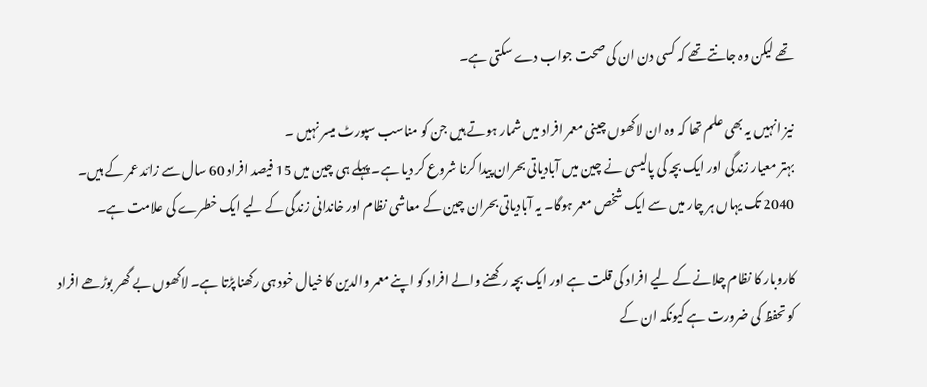تھے لیکن وہ جانتے تھے کہ کسی دن ان کی صحت جواب دے سکتی ہے۔

نیز انہیں یہ بھی علم تھا کہ وہ ان لاکھوں چینی معمر افراد میں شمار ہوتے ہیں جن کو مناسب سپورٹ میسر نہیں ۔
بہتر معیار زندگی اور ایک بچہ کی پالیسی نے چین میں آبادیاتی بحران پیدا کرنا شروع کر دیا ہے۔ پہلے ہی چین میں 15 فیصد افراد 60 سال سے زائد عمر کے ہیں۔ 2040 تک یہاں ہر چار میں سے ایک شخص معمر ہوگا۔ یہ آبادیاتی بحران چین کے معاشی نظام اور خاندانی زندگی کے لیے ایک خطرے کی علامت ہے۔

کاروبار کا نظام چلانے کے لیے افراد کی قلت ہے اور ایک بچہ رکھنے والے افراد کو اپنے معمر والدین کا خیال خود ہی رکھنا پڑتا ہے۔ لاکھوں بے گھر بوڑھے افراد کو تحفظ کی ضرورت ہے کیونکہ ان کے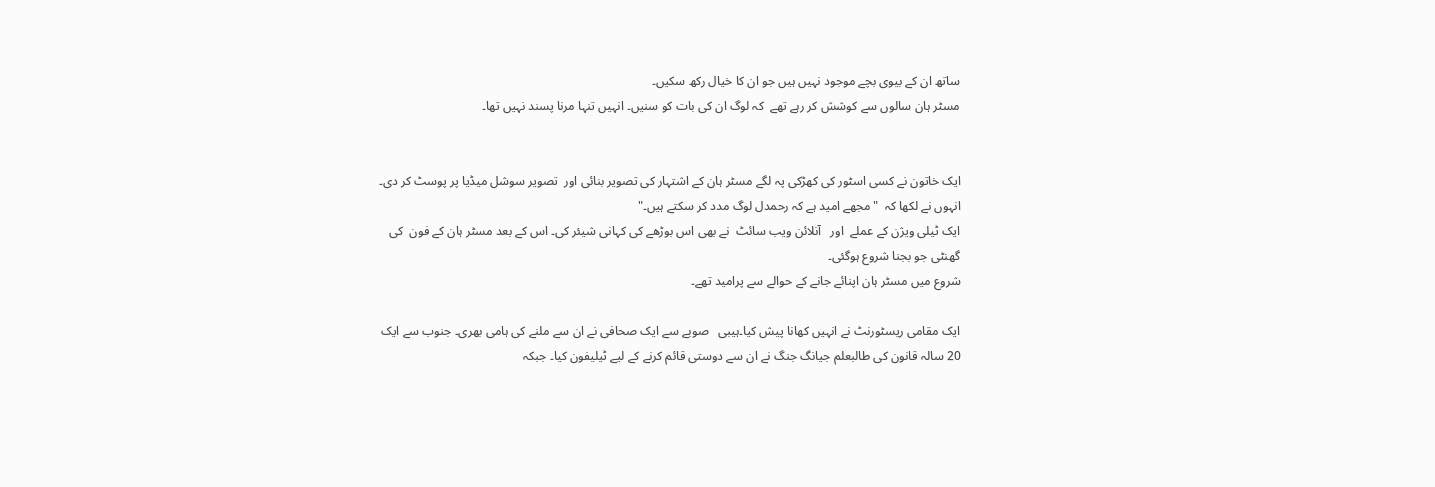ساتھ ان کے بیوی بچے موجود نہیں ہیں جو ان کا خیال رکھ سکیں۔
مسٹر ہان سالوں سے کوشش کر رہے تھے  کہ لوگ ان کی بات کو سنیں۔ انہیں تنہا مرنا پسند نہیں تھا۔


ایک خاتون نے کسی اسٹور کی کھڑکی پہ لگے مسٹر ہان کے اشتہار کی تصویر بنائی اور  تصویر سوشل میڈیا پر پوسٹ کر دی۔ انہوں نے لکھا کہ  "مجھے امید ہے کہ رحمدل لوگ مدد کر سکتے ہیں۔"
ایک ٹیلی ویژن کے عملے  اور   آنلائن ویب سائٹ  نے بھی اس بوڑھے کی کہانی شیئر کی۔ اس کے بعد مسٹر ہان کے فون  کی گھنٹی جو بجنا شروع ہوگئی۔
شروع میں مسٹر ہان اپنائے جانے کے حوالے سے پرامید تھے۔

ایک مقامی ریسٹورنٹ نے انہیں کھانا پیش کیا۔ہیبی   صوبے سے ایک صحافی نے ان سے ملنے کی ہامی بھری۔ جنوب سے ایک 20 سالہ قانون کی طالبعلم جیانگ جنگ نے ان سے دوستی قائم کرنے کے لیے ٹیلیفون کیا۔ جبکہ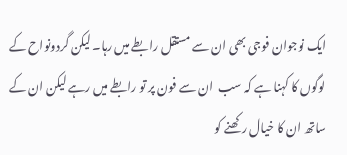ایک نوجوان فوجی بھی ان سے مستقل رابطے میں رہا۔ لیکن گردونواح کے لوگوں کا کہنا ہے کہ سب  ان سے فون پر تو رابطے میں رہے لیکن ان کے ساتھ ان کا خیال رکھنے کو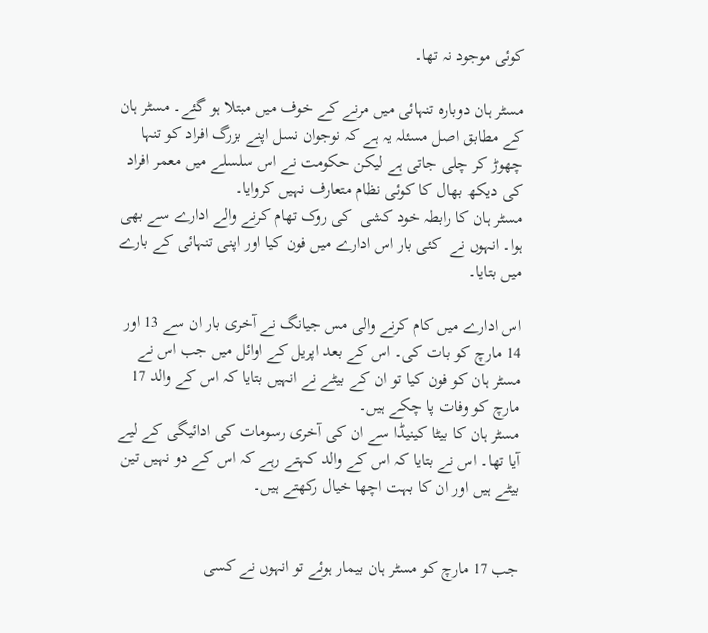کوئی موجود نہ تھا۔

مسٹر ہان دوبارہ تنہائی میں مرنے کے خوف میں مبتلا ہو گئے۔ مسٹر ہان کے مطابق اصل مسئلہ یہ ہے کہ نوجوان نسل اپنے بزرگ افراد کو تنہا چھوڑ کر چلی جاتی ہے لیکن حکومت نے اس سلسلے میں معمر افراد کی دیکھ بھال کا کوئی نظام متعارف نہیں کروایا۔
مسٹر ہان کا رابطہ خود کشی  کی روک تھام کرنے والے ادارے سے بھی ہوا۔ انہوں نے  کئی بار اس ادارے میں فون کیا اور اپنی تنہائی کے بارے میں بتایا۔

اس ادارے میں کام کرنے والی مس جیانگ نے آخری بار ان سے 13 اور 14 مارچ کو بات کی۔ اس کے بعد اپریل کے اوائل میں جب اس نے مسٹر ہان کو فون کیا تو ان کے بیٹے نے انہیں بتایا کہ اس کے والد 17 مارچ کو وفات پا چکے ہیں۔
مسٹر ہان کا بیٹا کینیڈا سے ان کی آخری رسومات کی ادائیگی کے لیے آیا تھا۔ اس نے بتایا کہ اس کے والد کہتے رہے کہ اس کے دو نہیں تین بیٹے ہیں اور ان کا بہت اچھا خیال رکھتے ہیں۔


جب 17 مارچ کو مسٹر ہان بیمار ہوئے تو انہوں نے کسی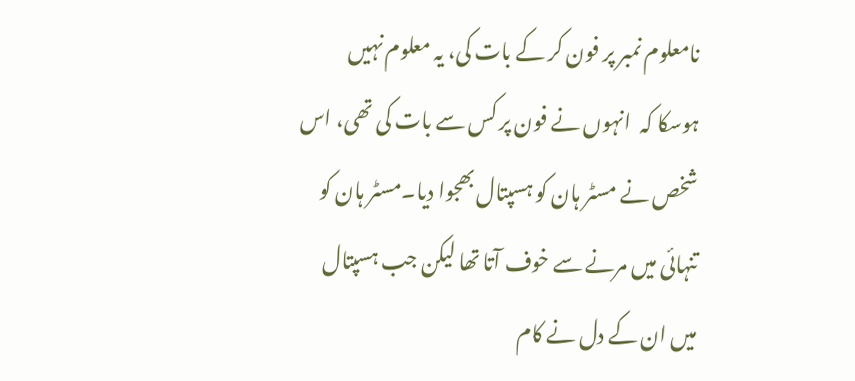نامعلوم نمبر پر فون کر کے بات کی، یہ معلوم نہیں ہوسکا کہ  انہوں نے فون پر کس سے بات کی تھی، اس شخص نے مسٹر ہان کو ہسپتال بھجوا دیا۔مسٹر ہان کو تنہائی میں مرنے سے خوف آتا تھا لیکن جب ہسپتال میں ان کے دل نے کام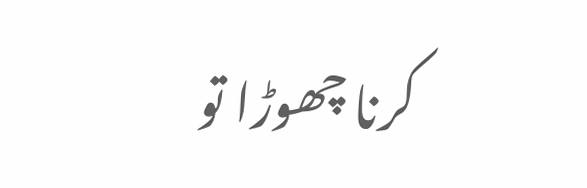کرنا چھوڑا تو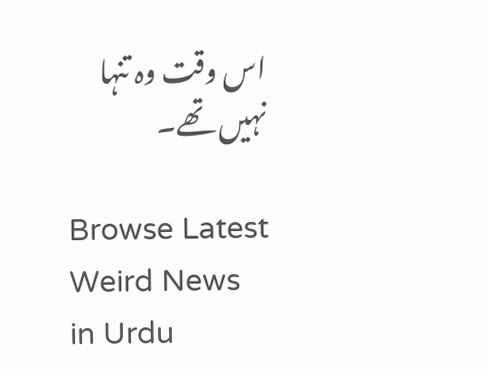اس وقت وہ تنہا نہیں تھے۔

Browse Latest Weird News in Urdu